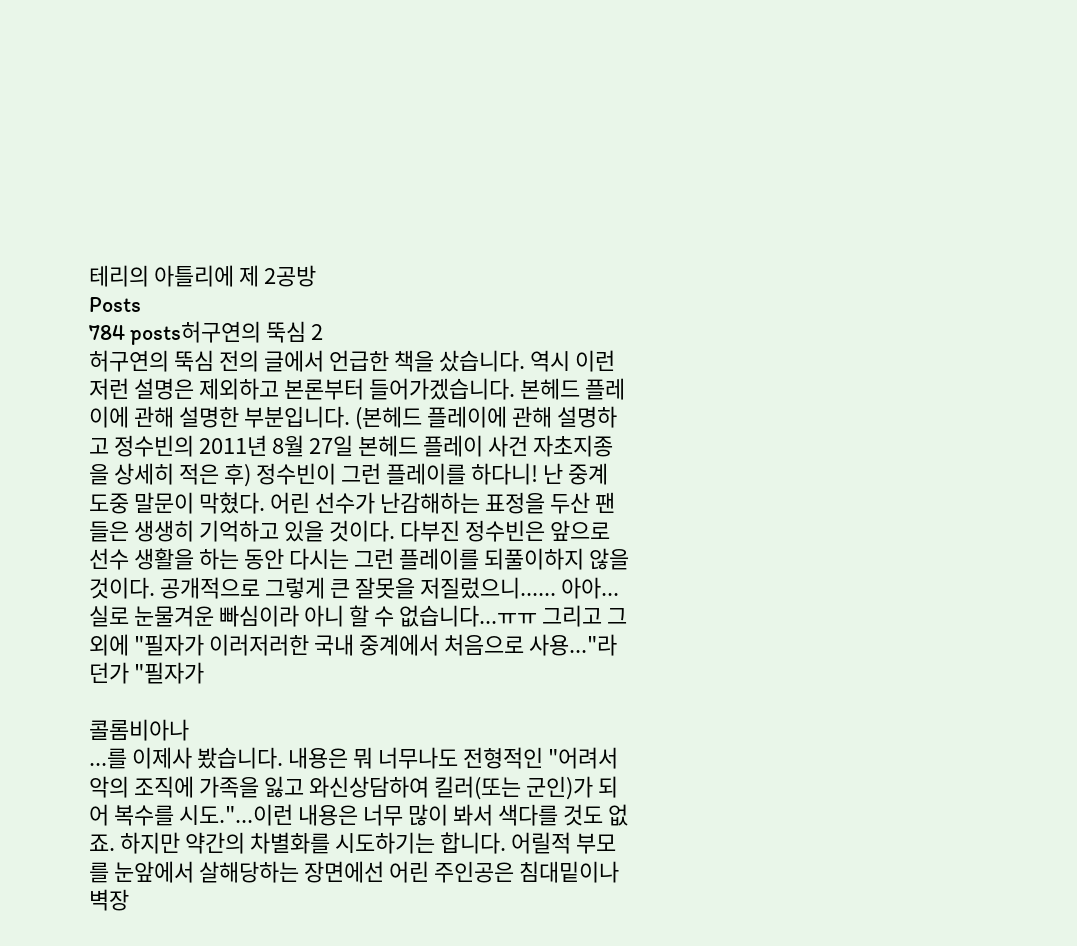테리의 아틀리에 제 2공방
Posts
784 posts허구연의 뚝심 2
허구연의 뚝심 전의 글에서 언급한 책을 샀습니다. 역시 이런저런 설명은 제외하고 본론부터 들어가겠습니다. 본헤드 플레이에 관해 설명한 부분입니다. (본헤드 플레이에 관해 설명하고 정수빈의 2011년 8월 27일 본헤드 플레이 사건 자초지종을 상세히 적은 후) 정수빈이 그런 플레이를 하다니! 난 중계 도중 말문이 막혔다. 어린 선수가 난감해하는 표정을 두산 팬들은 생생히 기억하고 있을 것이다. 다부진 정수빈은 앞으로 선수 생활을 하는 동안 다시는 그런 플레이를 되풀이하지 않을 것이다. 공개적으로 그렇게 큰 잘못을 저질렀으니...... 아아...실로 눈물겨운 빠심이라 아니 할 수 없습니다...ㅠㅠ 그리고 그 외에 "필자가 이러저러한 국내 중계에서 처음으로 사용..."라던가 "필자가

콜롬비아나
...를 이제사 봤습니다. 내용은 뭐 너무나도 전형적인 "어려서 악의 조직에 가족을 잃고 와신상담하여 킬러(또는 군인)가 되어 복수를 시도."...이런 내용은 너무 많이 봐서 색다를 것도 없죠. 하지만 약간의 차별화를 시도하기는 합니다. 어릴적 부모를 눈앞에서 살해당하는 장면에선 어린 주인공은 침대밑이나 벽장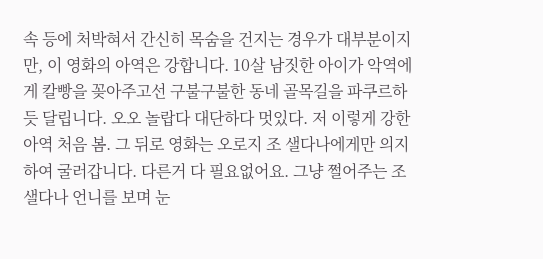속 등에 처박혀서 간신히 목숨을 건지는 경우가 대부분이지만, 이 영화의 아역은 강합니다. 10살 남짓한 아이가 악역에게 칼빵을 꽂아주고선 구불구불한 동네 골목길을 파쿠르하듯 달립니다. 오오 놀랍다 대단하다 멋있다. 저 이렇게 강한 아역 처음 봄. 그 뒤로 영화는 오로지 조 샐다나에게만 의지하여 굴러갑니다. 다른거 다 필요없어요. 그냥 쩔어주는 조 샐다나 언니를 보며 눈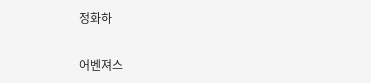정화하

어벤져스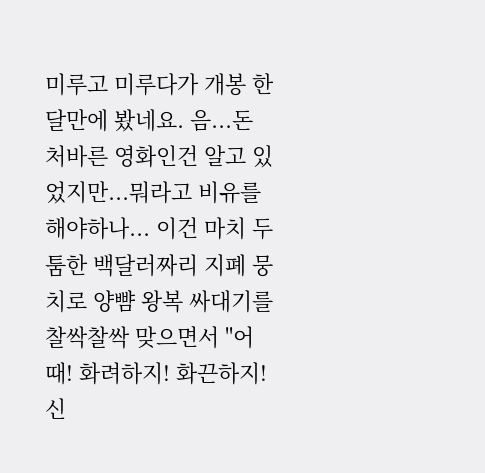미루고 미루다가 개봉 한 달만에 봤네요. 음...돈 처바른 영화인건 알고 있었지만...뭐라고 비유를 해야하나... 이건 마치 두툼한 백달러짜리 지폐 뭉치로 양뺨 왕복 싸대기를 찰싹찰싹 맞으면서 "어때! 화려하지! 화끈하지! 신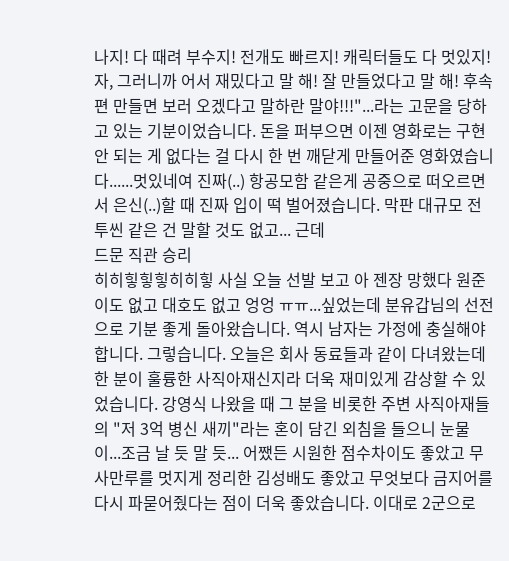나지! 다 때려 부수지! 전개도 빠르지! 캐릭터들도 다 멋있지! 자, 그러니까 어서 재밌다고 말 해! 잘 만들었다고 말 해! 후속편 만들면 보러 오겠다고 말하란 말야!!!"...라는 고문을 당하고 있는 기분이었습니다. 돈을 퍼부으면 이젠 영화로는 구현 안 되는 게 없다는 걸 다시 한 번 깨닫게 만들어준 영화였습니다......멋있네여 진짜(..) 항공모함 같은게 공중으로 떠오르면서 은신(..)할 때 진짜 입이 떡 벌어졌습니다. 막판 대규모 전투씬 같은 건 말할 것도 없고... 근데
드문 직관 승리
히히힣힣힣히히힣 사실 오늘 선발 보고 아 젠장 망했다 원준이도 없고 대호도 없고 엉엉 ㅠㅠ...싶었는데 분유갑님의 선전으로 기분 좋게 돌아왔습니다. 역시 남자는 가정에 충실해야합니다. 그렇습니다. 오늘은 회사 동료들과 같이 다녀왔는데 한 분이 훌륭한 사직아재신지라 더욱 재미있게 감상할 수 있었습니다. 강영식 나왔을 때 그 분을 비롯한 주변 사직아재들의 "저 3억 병신 새끼"라는 혼이 담긴 외침을 들으니 눈물이...조금 날 듯 말 듯... 어쨌든 시원한 점수차이도 좋았고 무사만루를 멋지게 정리한 김성배도 좋았고 무엇보다 금지어를 다시 파묻어줬다는 점이 더욱 좋았습니다. 이대로 2군으로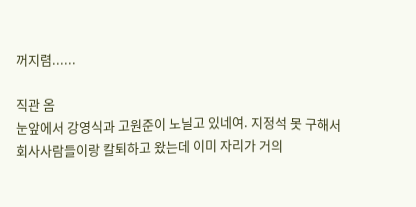꺼지렴......

직관 옴
눈앞에서 강영식과 고원준이 노닐고 있네여. 지정석 못 구해서 회사사람들이랑 칼퇴하고 왔는데 이미 자리가 거의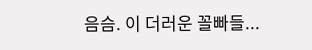음슴. 이 더러운 꼴빠들...